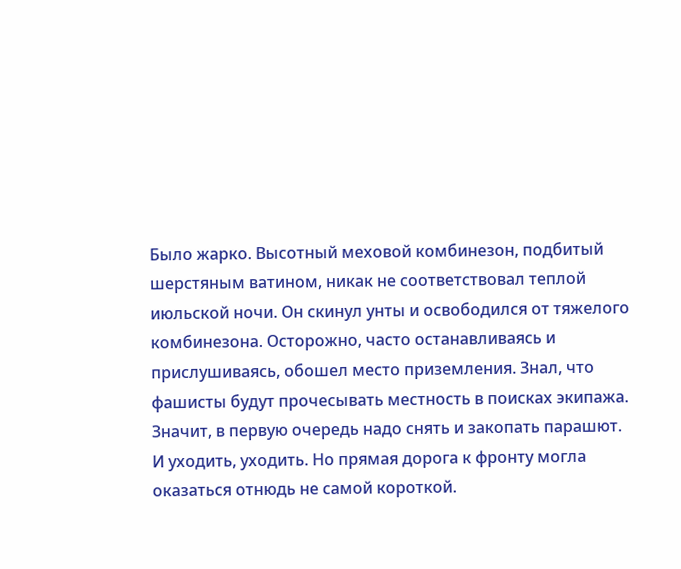Было жарко. Высотный меховой комбинезон, подбитый шерстяным ватином, никак не соответствовал теплой июльской ночи. Он скинул унты и освободился от тяжелого комбинезона. Осторожно, часто останавливаясь и прислушиваясь, обошел место приземления. Знал, что фашисты будут прочесывать местность в поисках экипажа. Значит, в первую очередь надо снять и закопать парашют. И уходить, уходить. Но прямая дорога к фронту могла оказаться отнюдь не самой короткой.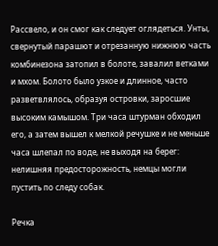Рассвело, и он смог как следует оглядеться. Унты, свернутый парашют и отрезанную нижнюю часть комбинезона затопил в болоте, завалил ветками и мхом. Болото было узкое и длинное, часто разветвлялось, образуя островки, заросшие высоким камышом. Три часа штурман обходил его, а затем вышел к мелкой речушке и не меньше часа шлепал по воде, не выходя на берег: нелишняя предосторожность, немцы могли пустить по следу собак.

Речка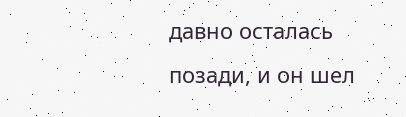давно осталась позади, и он шел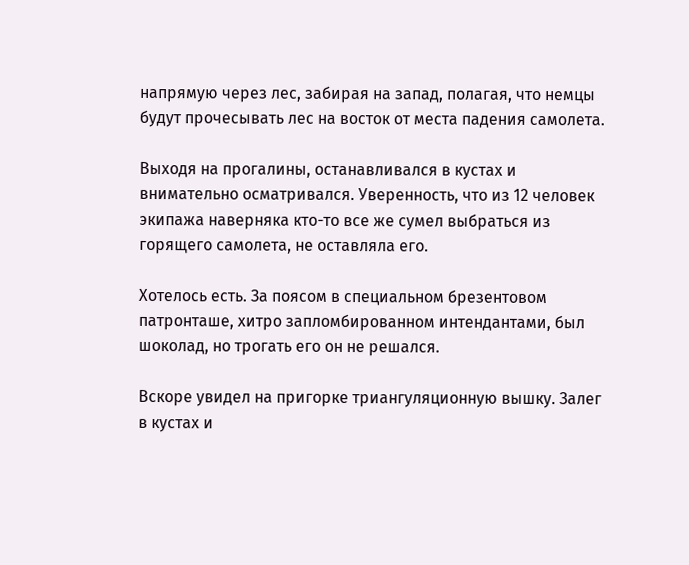напрямую через лес, забирая на запад, полагая, что немцы будут прочесывать лес на восток от места падения самолета.

Выходя на прогалины, останавливался в кустах и внимательно осматривался. Уверенность, что из 12 человек экипажа наверняка кто-то все же сумел выбраться из горящего самолета, не оставляла его.

Хотелось есть. За поясом в специальном брезентовом патронташе, хитро запломбированном интендантами, был шоколад, но трогать его он не решался.

Вскоре увидел на пригорке триангуляционную вышку. Залег в кустах и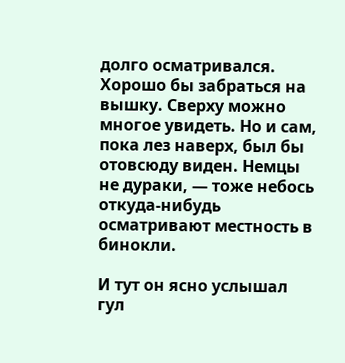долго осматривался. Хорошо бы забраться на вышку. Сверху можно многое увидеть. Но и сам, пока лез наверх, был бы отовсюду виден. Немцы не дураки, — тоже небось откуда-нибудь осматривают местность в бинокли.

И тут он ясно услышал гул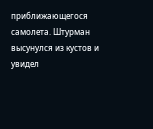приближающегося самолета. Штурман высунулся из кустов и увидел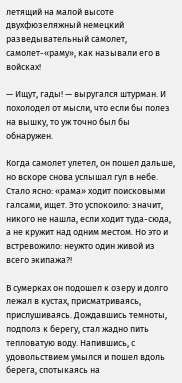летящий на малой высоте двухфюзеляжный немецкий разведывательный самолет, самолет-«раму», как называли его в войсках!

— Ищут, гады! — выругался штурман. И похолодел от мысли, что если бы полез на вышку, то уж точно был бы обнаружен.

Когда самолет улетел, он пошел дальше, но вскоре снова услышал гул в небе. Стало ясно: «рама» ходит поисковыми галсами, ищет. Это успокоило: значит, никого не нашла, если ходит туда-сюда, а не кружит над одним местом. Но это и встревожило: неужто один живой из всего экипажа?!

В сумерках он подошел к озеру и долго лежал в кустах, присматриваясь, прислушиваясь. Дождавшись темноты, подполз к берегу, стал жадно пить тепловатую воду. Напившись, с удовольствием умылся и пошел вдоль берега, спотыкаясь на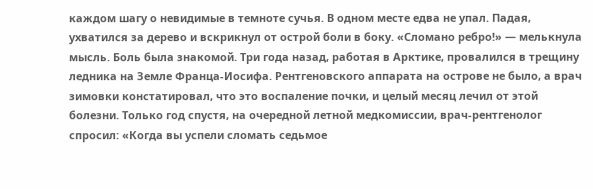каждом шагу о невидимые в темноте сучья. В одном месте едва не упал. Падая, ухватился за дерево и вскрикнул от острой боли в боку. «Сломано ребро!» — мелькнула мысль. Боль была знакомой. Три года назад, работая в Арктике, провалился в трещину ледника на Земле Франца-Иосифа. Рентгеновского аппарата на острове не было, а врач зимовки констатировал, что это воспаление почки, и целый месяц лечил от этой болезни. Только год спустя, на очередной летной медкомиссии, врач-рентгенолог спросил: «Когда вы успели сломать седьмое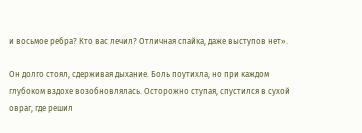и восьмое ребра? Кто вас лечил? Отличная спайка, даже выступов нет».

Он долго стоял, сдерживая дыхание. Боль поутихла, но при каждом глубоком вздохе возобновлялась. Осторожно ступая, спустился в сухой овраг, где решил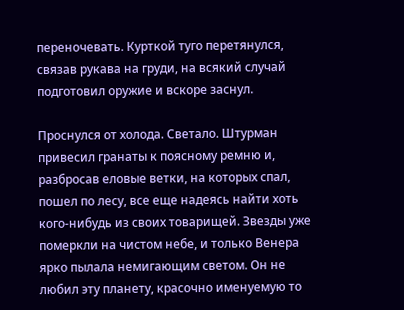переночевать. Курткой туго перетянулся, связав рукава на груди, на всякий случай подготовил оружие и вскоре заснул.

Проснулся от холода. Светало. Штурман привесил гранаты к поясному ремню и, разбросав еловые ветки, на которых спал, пошел по лесу, все еще надеясь найти хоть кого-нибудь из своих товарищей. Звезды уже померкли на чистом небе, и только Венера ярко пылала немигающим светом. Он не любил эту планету, красочно именуемую то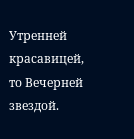Утренней красавицей, то Вечерней звездой.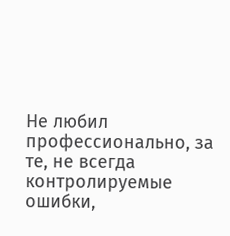Не любил профессионально, за те, не всегда контролируемые ошибки,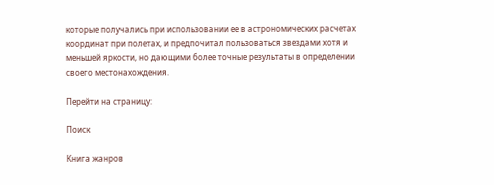которые получались при использовании ее в астрономических расчетах координат при полетах, и предпочитал пользоваться звездами хотя и меньшей яркости, но дающими более точные результаты в определении своего местонахождения.

Перейти на страницу:

Поиск

Книга жанров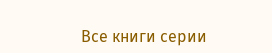Все книги серии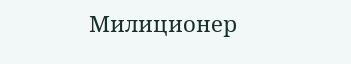Милиционер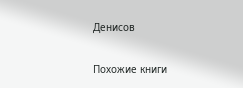Денисов

Похожие книги